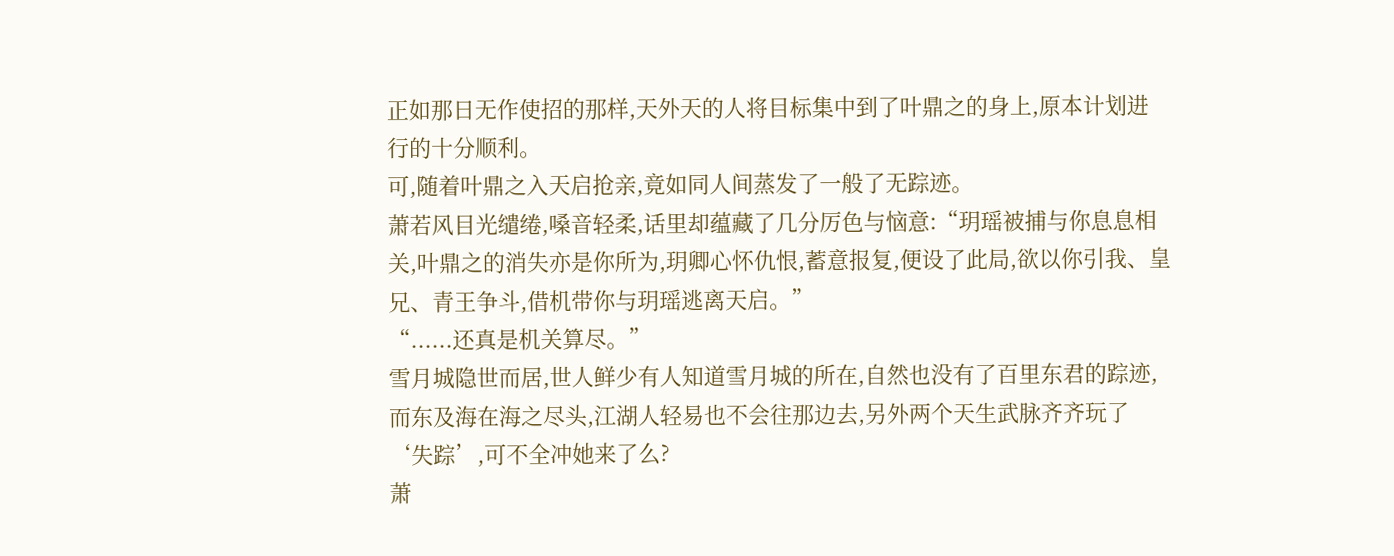正如那日无作使招的那样,天外天的人将目标集中到了叶鼎之的身上,原本计划进行的十分顺利。
可,随着叶鼎之入天启抢亲,竟如同人间蒸发了一般了无踪迹。
萧若风目光缱绻,嗓音轻柔,话里却蕴藏了几分厉色与恼意:“玥瑶被捕与你息息相关,叶鼎之的消失亦是你所为,玥卿心怀仇恨,蓄意报复,便设了此局,欲以你引我、皇兄、青王争斗,借机带你与玥瑶逃离天启。”
“......还真是机关算尽。”
雪月城隐世而居,世人鲜少有人知道雪月城的所在,自然也没有了百里东君的踪迹,而东及海在海之尽头,江湖人轻易也不会往那边去,另外两个天生武脉齐齐玩了‘失踪’,可不全冲她来了么?
萧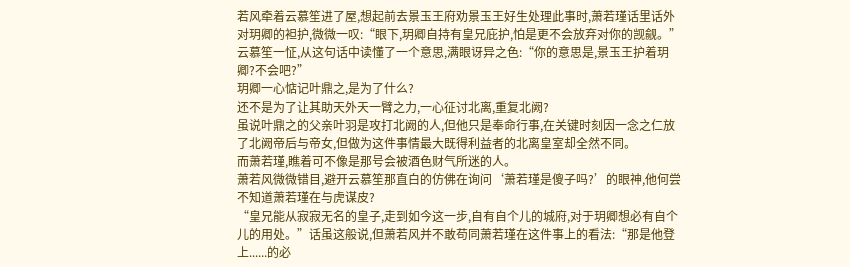若风牵着云慕笙进了屋,想起前去景玉王府劝景玉王好生处理此事时,萧若瑾话里话外对玥卿的袒护,微微一叹:“眼下,玥卿自持有皇兄庇护,怕是更不会放弃对你的觊觎。”
云慕笙一怔,从这句话中读懂了一个意思,满眼讶异之色:“你的意思是,景玉王护着玥卿?不会吧?”
玥卿一心惦记叶鼎之,是为了什么?
还不是为了让其助天外天一臂之力,一心征讨北离,重复北阙?
虽说叶鼎之的父亲叶羽是攻打北阙的人,但他只是奉命行事,在关键时刻因一念之仁放了北阙帝后与帝女,但做为这件事情最大既得利益者的北离皇室却全然不同。
而萧若瑾,瞧着可不像是那号会被酒色财气所迷的人。
萧若风微微错目,避开云慕笙那直白的仿佛在询问‘萧若瑾是傻子吗?’的眼神,他何尝不知道萧若瑾在与虎谋皮?
“皇兄能从寂寂无名的皇子,走到如今这一步,自有自个儿的城府,对于玥卿想必有自个儿的用处。”话虽这般说,但萧若风并不敢苟同萧若瑾在这件事上的看法:“那是他登上......的必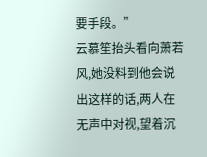要手段。”
云慕笙抬头看向萧若风,她没料到他会说出这样的话,两人在无声中对视,望着沉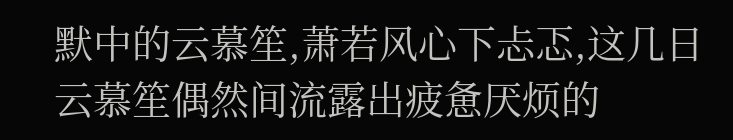默中的云慕笙,萧若风心下忐忑,这几日云慕笙偶然间流露出疲惫厌烦的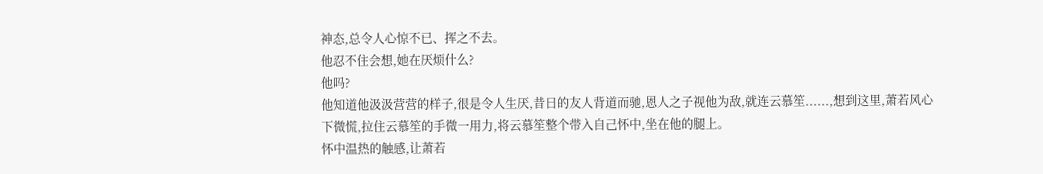神态,总令人心惊不已、挥之不去。
他忍不住会想,她在厌烦什么?
他吗?
他知道他汲汲营营的样子,很是令人生厌,昔日的友人背道而驰,恩人之子视他为敌,就连云慕笙......,想到这里,萧若风心下微慌,拉住云慕笙的手微一用力,将云慕笙整个带入自己怀中,坐在他的腿上。
怀中温热的触感,让萧若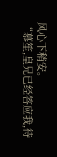风心下稍安。
“慕笙,皇兄已经答应我,待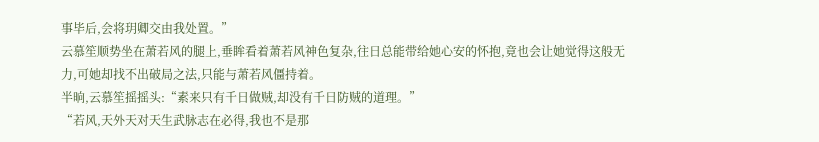事毕后,会将玥卿交由我处置。”
云慕笙顺势坐在萧若风的腿上,垂眸看着萧若风神色复杂,往日总能带给她心安的怀抱,竟也会让她觉得这般无力,可她却找不出破局之法,只能与萧若风僵持着。
半晌,云慕笙摇摇头:“素来只有千日做贼,却没有千日防贼的道理。”
“若风,天外天对天生武脉志在必得,我也不是那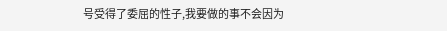号受得了委屈的性子,我要做的事不会因为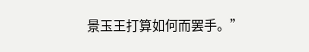景玉王打算如何而罢手。”